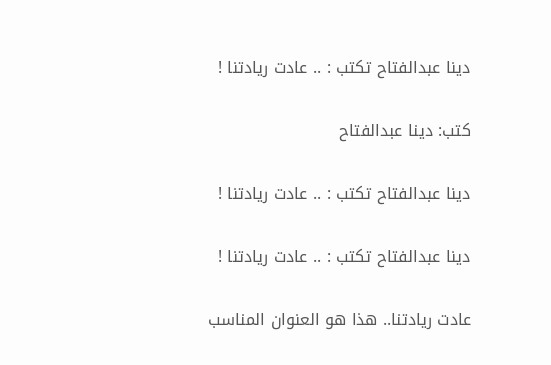دينا عبدالفتاح تكتب : .. عادت ريادتنا !

كتب: دينا عبدالفتاح

دينا عبدالفتاح تكتب : .. عادت ريادتنا !

دينا عبدالفتاح تكتب : .. عادت ريادتنا !

عادت ريادتنا.. هذا هو العنوان المناسب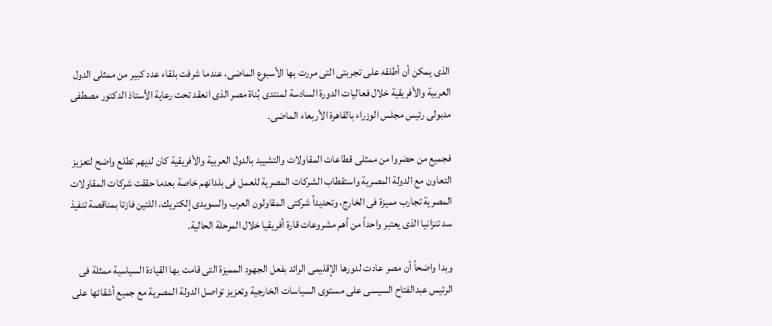الذى يمكن أن أطلقه على تجربتى التى مررت بها الأسبوع الماضى، عندما شرفت بلقاء عدد كبير من ممثلى الدول العربية والأفريقية خلال فعاليات الدورة السادسة لمنتدى بُناة مصر الذى انعقد تحت رعاية الأستاذ الدكتور مصطفى مدبولى رئيس مجلس الوزراء بالقاهرة الأربعاء الماضى.

فجميع من حضروا من ممثلى قطاعات المقاولات والتشييد بالدول العربية والأفريقية كان لديهم تطلع واضح لتعزيز التعاون مع الدولة المصرية واستقطاب الشركات المصرية للعمل فى بلدانهم خاصة بعدما حققت شركات المقاولات المصرية تجارب مميزة فى الخارج، وتحديداً شركتى المقاولون العرب والسويدى إلكتريك، اللتين فازتا بمناقصة تنفيذ سد تنزانيا الذى يعتبر واحداً من أهم مشروعات قارة أفريقيا خلال المرحلة الحالية.

وبدا واضحاً أن مصر عادت لدورها الإقليمى الرائد بفعل الجهود المميزة التى قامت بها القيادة السياسية ممثلة فى الرئيس عبدالفتاح السيسى على مستوى السياسات الخارجية وتعزيز تواصل الدولة المصرية مع جميع أشقائها على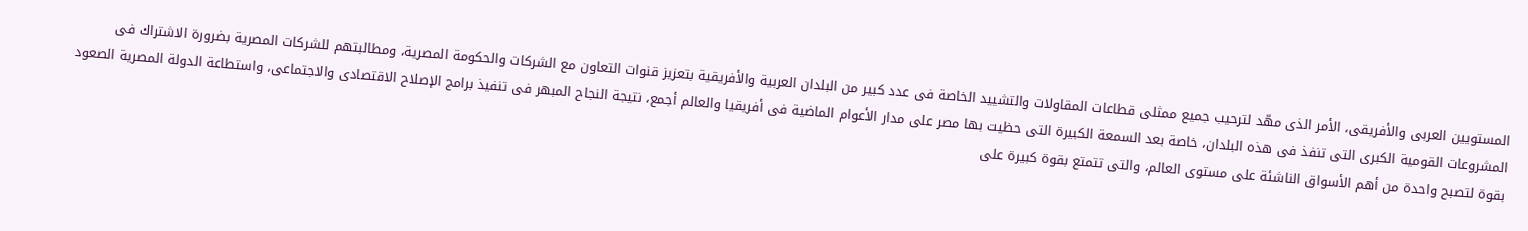المستويين العربى والأفريقى، الأمر الذى مهّد لترحيب جميع ممثلى قطاعات المقاولات والتشييد الخاصة فى عدد كبير من البلدان العربية والأفريقية بتعزيز قنوات التعاون مع الشركات والحكومة المصرية، ومطالبتهم للشركات المصرية بضرورة الاشتراك فى المشروعات القومية الكبرى التى تنفذ فى هذه البلدان، خاصة بعد السمعة الكبيرة التى حظيت بها مصر على مدار الأعوام الماضية فى أفريقيا والعالم أجمع، نتيجة النجاح المبهر فى تنفيذ برامج الإصلاح الاقتصادى والاجتماعى، واستطاعة الدولة المصرية الصعود بقوة لتصبح واحدة من أهم الأسواق الناشئة على مستوى العالم، والتى تتمتع بقوة كبيرة على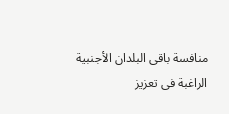منافسة باقى البلدان الأجنبية الراغبة فى تعزيز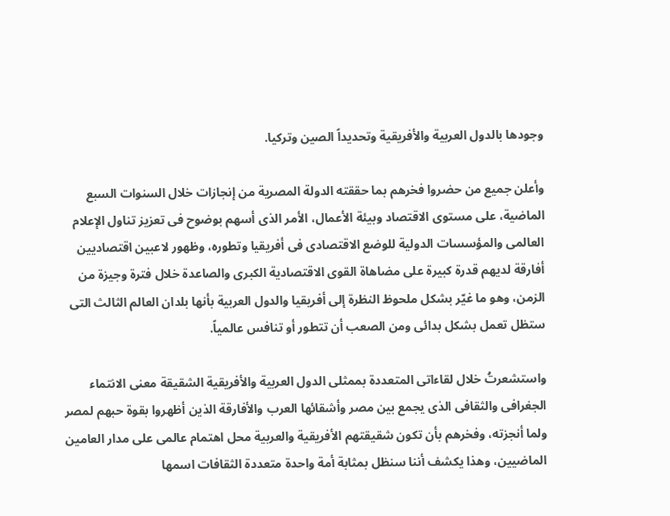وجودها بالدول العربية والأفريقية وتحديداً الصين وتركيا.

وأعلن جميع من حضروا فخرهم بما حققته الدولة المصرية من إنجازات خلال السنوات السبع الماضية، على مستوى الاقتصاد وبيئة الأعمال، الأمر الذى أسهم بوضوح فى تعزيز تناول الإعلام العالمى والمؤسسات الدولية للوضع الاقتصادى فى أفريقيا وتطوره، وظهور لاعبين اقتصاديين أفارقة لديهم قدرة كبيرة على مضاهاة القوى الاقتصادية الكبرى والصاعدة خلال فترة وجيزة من الزمن، وهو ما غيّر بشكل ملحوظ النظرة إلى أفريقيا والدول العربية بأنها بلدان العالم الثالث التى ستظل تعمل بشكل بدائى ومن الصعب أن تتطور أو تنافس عالمياً.

واستشعرتُ خلال لقاءاتى المتعددة بممثلى الدول العربية والأفريقية الشقيقة معنى الانتماء الجغرافى والثقافى الذى يجمع بين مصر وأشقائها العرب والأفارقة الذين أظهروا بقوة حبهم لمصر ولما أنجزته، وفخرهم بأن تكون شقيقتهم الأفريقية والعربية محل اهتمام عالمى على مدار العامين الماضيين، وهذا يكشف أننا سنظل بمثابة أمة واحدة متعددة الثقافات اسمها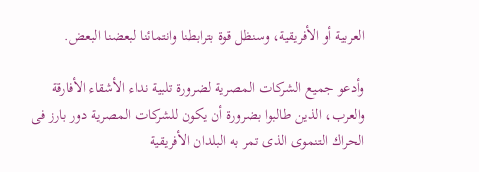العربية أو الأفريقية، وسنظل قوة بترابطنا وانتمائنا لبعضنا البعض.

وأدعو جميع الشركات المصرية لضرورة تلبية نداء الأشقاء الأفارقة والعرب، الذين طالبوا بضرورة أن يكون للشركات المصرية دور بارز فى الحراك التنموى الذى تمر به البلدان الأفريقية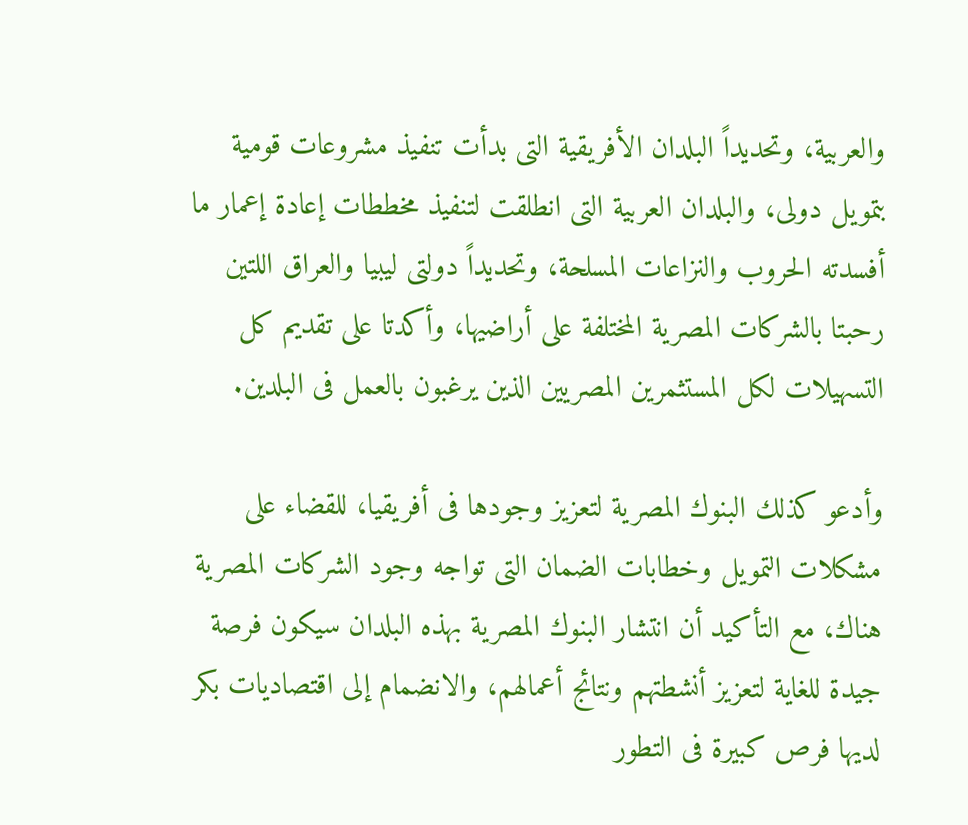والعربية، وتحديداً البلدان الأفريقية التى بدأت تنفيذ مشروعات قومية بتمويل دولى، والبلدان العربية التى انطلقت لتنفيذ مخططات إعادة إعمار ما أفسدته الحروب والنزاعات المسلحة، وتحديداً دولتى ليبيا والعراق اللتين رحبتا بالشركات المصرية المختلفة على أراضيها، وأكدتا على تقديم كل التسهيلات لكل المستثمرين المصريين الذين يرغبون بالعمل فى البلدين.

وأدعو كذلك البنوك المصرية لتعزيز وجودها فى أفريقيا، للقضاء على مشكلات التمويل وخطابات الضمان التى تواجه وجود الشركات المصرية هناك، مع التأكيد أن انتشار البنوك المصرية بهذه البلدان سيكون فرصة جيدة للغاية لتعزيز أنشطتهم ونتائج أعمالهم، والانضمام إلى اقتصاديات بكر لديها فرص كبيرة فى التطور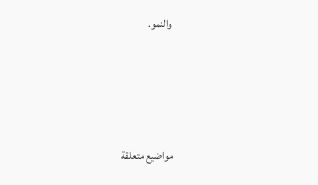والنمو.




مواضيع متعلقة